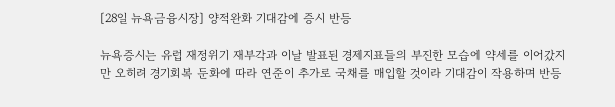[28일 뉴욕금융시장] 양적완화 기대감에 증시 반등

뉴욕증시는 유럽 재정위기 재부각과 이날 발표된 경제지표들의 부진한 모습에 약세를 이어갔지만 오히려 경기회복 둔화에 따라 연준이 추가로 국채를 매입할 것이라 기대감이 작용하며 반등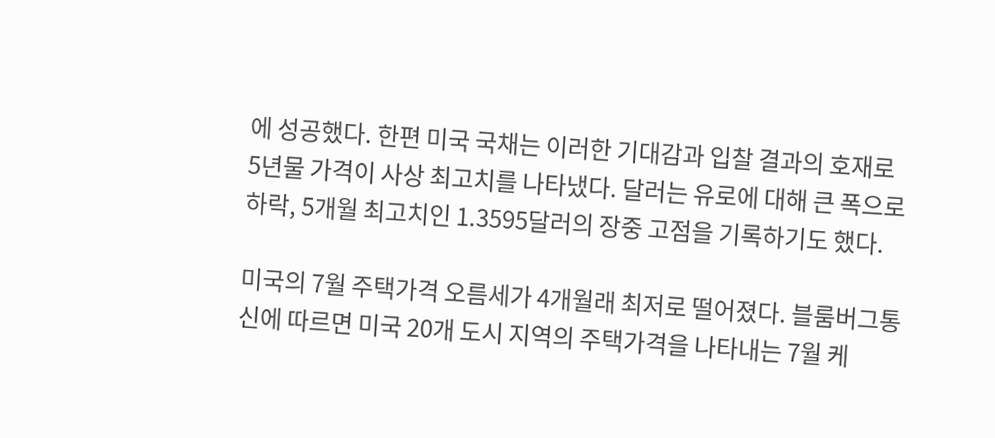에 성공했다. 한편 미국 국채는 이러한 기대감과 입찰 결과의 호재로 5년물 가격이 사상 최고치를 나타냈다. 달러는 유로에 대해 큰 폭으로 하락, 5개월 최고치인 1.3595달러의 장중 고점을 기록하기도 했다.

미국의 7월 주택가격 오름세가 4개월래 최저로 떨어졌다. 블룸버그통신에 따르면 미국 20개 도시 지역의 주택가격을 나타내는 7월 케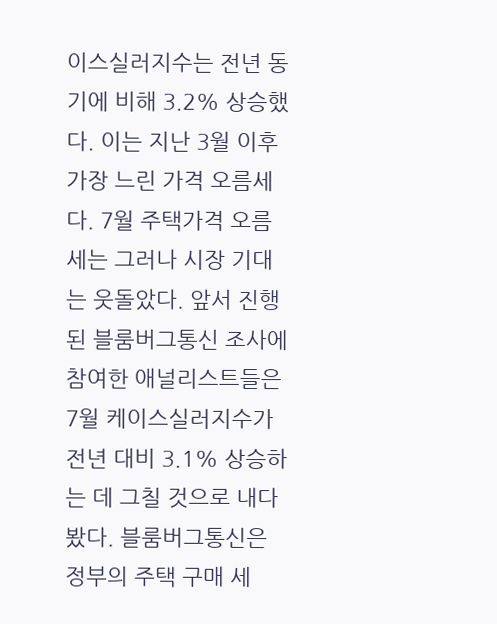이스실러지수는 전년 동기에 비해 3.2% 상승했다. 이는 지난 3월 이후 가장 느린 가격 오름세다. 7월 주택가격 오름세는 그러나 시장 기대는 웃돌았다. 앞서 진행된 블룸버그통신 조사에 참여한 애널리스트들은 7월 케이스실러지수가 전년 대비 3.1% 상승하는 데 그칠 것으로 내다봤다. 블룸버그통신은 정부의 주택 구매 세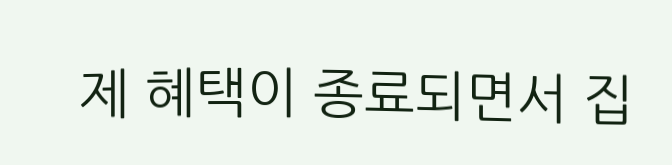제 혜택이 종료되면서 집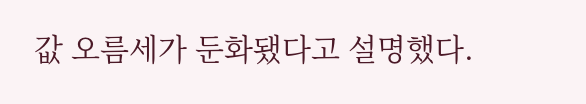값 오름세가 둔화됐다고 설명했다.